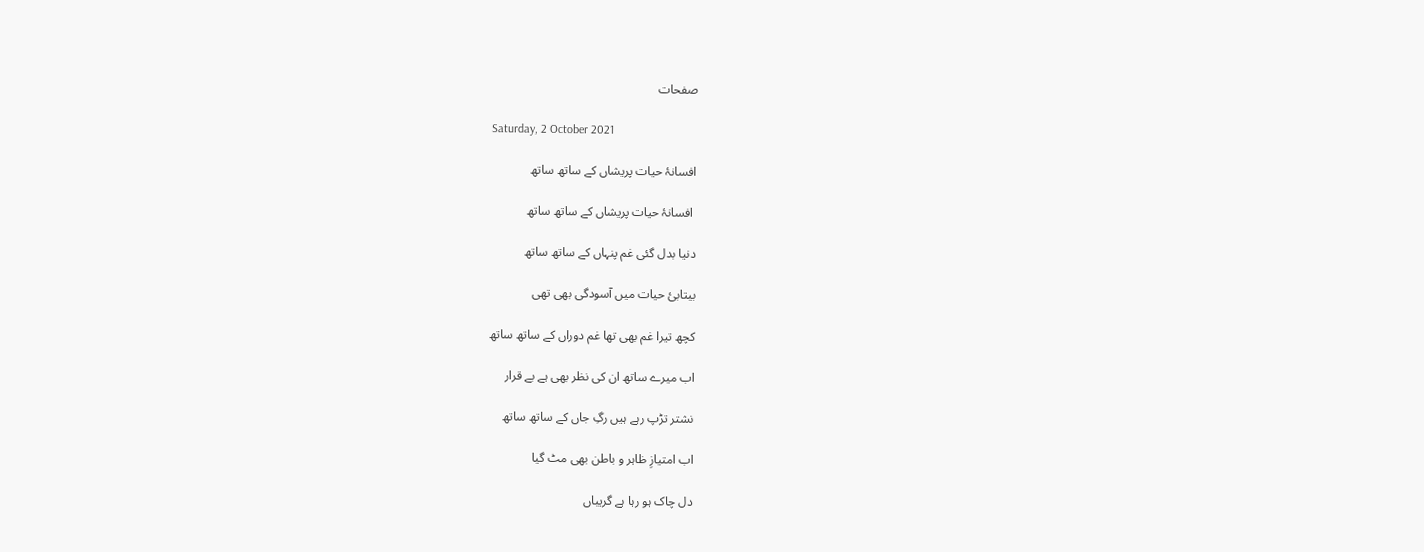صفحات

Saturday, 2 October 2021

افسانۂ حیات پریشاں کے ساتھ ساتھ

 افسانۂ حیات پریشاں کے ساتھ ساتھ

دنیا بدل گئی غم پنہاں کے ساتھ ساتھ

بیتابئ حیات میں آسودگی بھی تھی

کچھ تیرا غم بھی تھا غم دوراں کے ساتھ ساتھ

اب میرے ساتھ ان کی نظر بھی ہے بے قرار

نشتر تڑپ رہے ہیں رگِ جاں کے ساتھ ساتھ

اب امتیازِ ظاہر و باطن بھی مٹ گیا

دل چاک ہو رہا ہے گریباں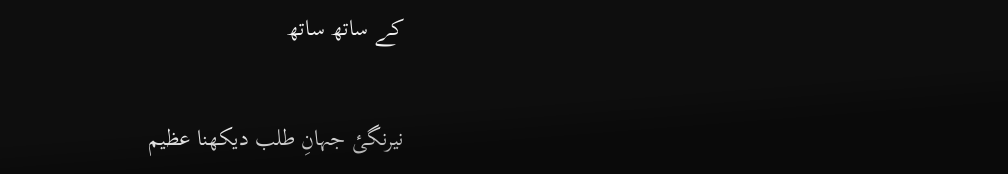کے ساتھ ساتھ

نیرنگیٔ جہانِ طلب دیکھنا عظیم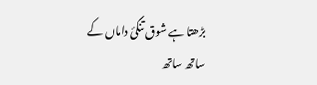بڑھتا ہے شوق تنگئ داماں کے ساتھ ساتھ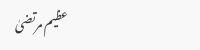عظیم مرتضیٰ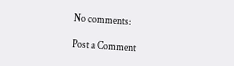No comments:

Post a Comment